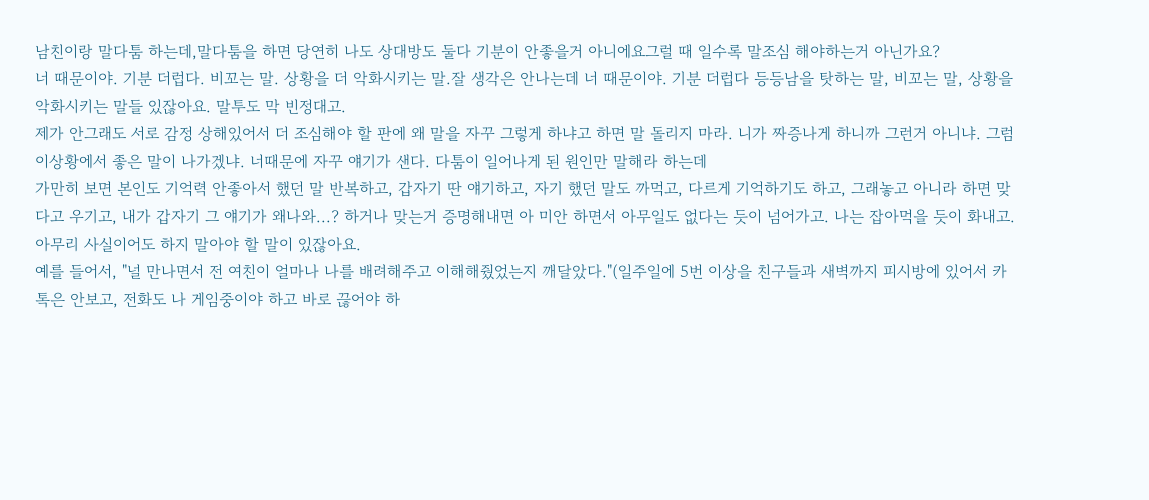남친이랑 말다툼 하는데,말다툼을 하면 당연히 나도 상대방도 둘다 기분이 안좋을거 아니에요그럴 때 일수록 말조심 해야하는거 아닌가요?
너 때문이야. 기분 더럽다. 비꼬는 말. 상황을 더 악화시키는 말.잘 생각은 안나는데 너 때문이야. 기분 더럽다 등등남을 탓하는 말, 비꼬는 말, 상황을 악화시키는 말들 있잖아요. 말투도 막 빈정대고.
제가 안그래도 서로 감정 상해있어서 더 조심해야 할 판에 왜 말을 자꾸 그렇게 하냐고 하면 말 돌리지 마라. 니가 짜증나게 하니까 그런거 아니냐. 그럼 이상황에서 좋은 말이 나가겠냐. 너때문에 자꾸 얘기가 샌다. 다툼이 일어나게 된 원인만 말해라 하는데
가만히 보면 본인도 기억력 안좋아서 했던 말 반복하고, 갑자기 딴 얘기하고, 자기 했던 말도 까먹고, 다르게 기억하기도 하고, 그래놓고 아니라 하면 맞다고 우기고, 내가 갑자기 그 얘기가 왜나와...? 하거나 맞는거 증명해내면 아 미안 하면서 아무일도 없다는 듯이 넘어가고. 나는 잡아먹을 듯이 화내고.
아무리 사실이어도 하지 말아야 할 말이 있잖아요.
예를 들어서, "널 만나면서 전 여친이 얼마나 나를 배려해주고 이해해줬었는지 깨달았다."(일주일에 5번 이상을 친구들과 새벽까지 피시방에 있어서 카톡은 안보고, 전화도 나 게임중이야 하고 바로 끊어야 하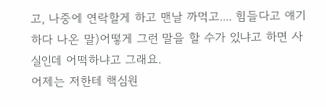고, 나중에 연락할게 하고 맨날 까먹고.... 힘들다고 얘기 하다 나온 말)어떻게 그런 말을 할 수가 있냐고 하면 사실인데 어떡하냐고 그래요.
어제는 저한테 핵심원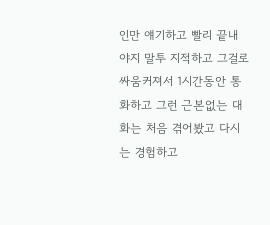인만 얘기하고 빨리 끝내야지 말투 지적하고 그걸로 싸움커져서 1시간동안 통화하고 그런 근본없는 대화는 처음 겪어봤고 다시는 경험하고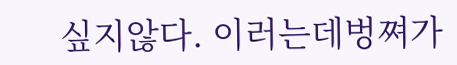싶지않다. 이러는데벙쪄가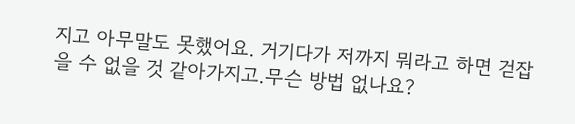지고 아무말도 못했어요. 거기다가 저까지 뭐라고 하면 걷잡을 수 없을 것 같아가지고.무슨 방법 없나요?